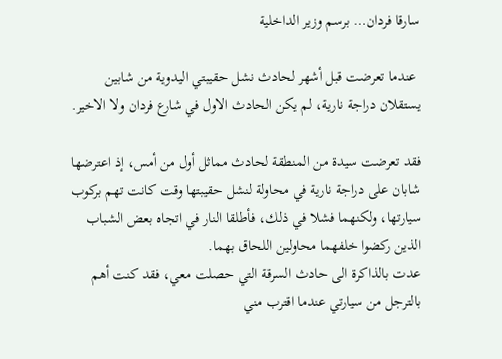سارقا فردان… برسم وزير الداخلية

 عندما تعرضت قبل أشهر لحادث نشل حقيبتي اليدوية من شابين يستقلان دراجة نارية، لم يكن الحادث الاول في شارع فردان ولا الاخير.

فقد تعرضت سيدة من المنطقة لحادث مماثل أول من أمس، إذ اعترضها شابان على دراجة نارية في محاولة لنشل حقيبتها وقت كانت تهم بركوب سيارتها، ولكنهما فشلا في ذلك، فأطلقا النار في اتجاه بعض الشباب الذين ركضوا خلفهما محاولين اللحاق بهما.
عدت بالذاكرة الى حادث السرقة التي حصلت معي، فقد كنت أهم بالترجل من سيارتي عندما اقترب مني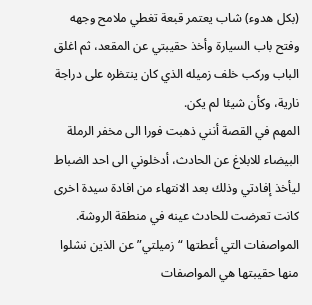(بكل هدوء) شاب يعتمر قبعة تغطي ملامح وجهه وفتح باب السيارة وأخذ حقيبتي عن المقعد، ثم اغلق الباب وركب خلف زميله الذي كان ينتظره على دراجة نارية، وكأن شيئا لم يكن.
المهم في القصة أنني ذهبت فورا الى مخفر الرملة البيضاء للابلاغ عن الحادث، أدخلوني الى احد الضباط ليأخذ إفادتي وذلك بعد الانتهاء من افادة سيدة اخرى كانت تعرضت للحادث عينه في منطقة الروشة.
المواصفات التي أعطتها “زميلتي” عن الذين نشلوا منها حقيبتها هي المواصفات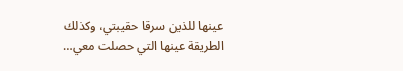عينها للذين سرقا حقيبتي، وكذلك الطريقة عينها التي حصلت معي…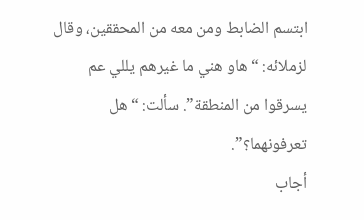ابتسم الضابط ومن معه من المحققين، وقال لزملائه: “هاو هني ما غيرهم يللي عم يسرقوا من المنطقة”. سألت: “هل تعرفونهما؟”.
أجاب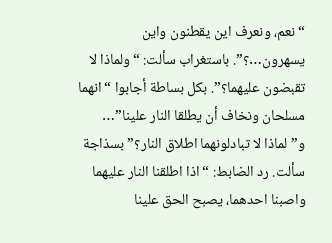“نعم، ونعرف اين يقطنون واين يسهرون…؟”. باستغراب سألت: “ولماذا لا تقبضون عليهما؟”. بكل بساطة أجابوا “انهما مسلحان ونخاف أن يطلقا النار علينا”… و”لماذا لا تبادلونهما اطلاق النار؟” بسذاجة سألت. رد الضابط: “اذا اطلقنا النار عليهما واصبنا احدهما، يصبح الحق علينا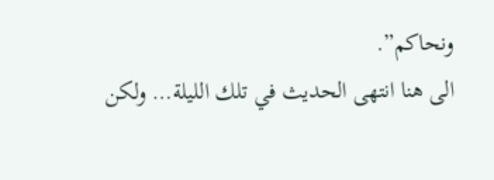ونحاكم”.
الى هنا انتهى الحديث في تلك الليلة… ولكن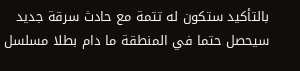بالتأكيد ستكون له تتمة مع حادث سرقة جديد سيحصل حتما في المنطقة ما دام بطلا مسلسل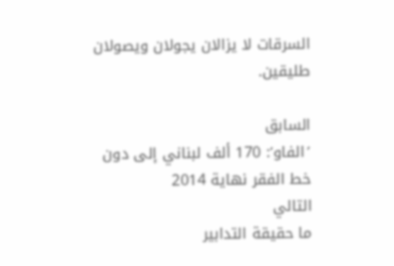السرقات لا يزالان يجولان ويصولان طليقين.

السابق
’الفاو’: 170 ألف لبناني إلى دون خط الفقر نهاية 2014
التالي
ما حقيقة التدابير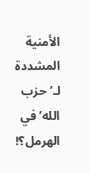الأمنية المشددة لـ’حزب الله’ في الهرمل؟!